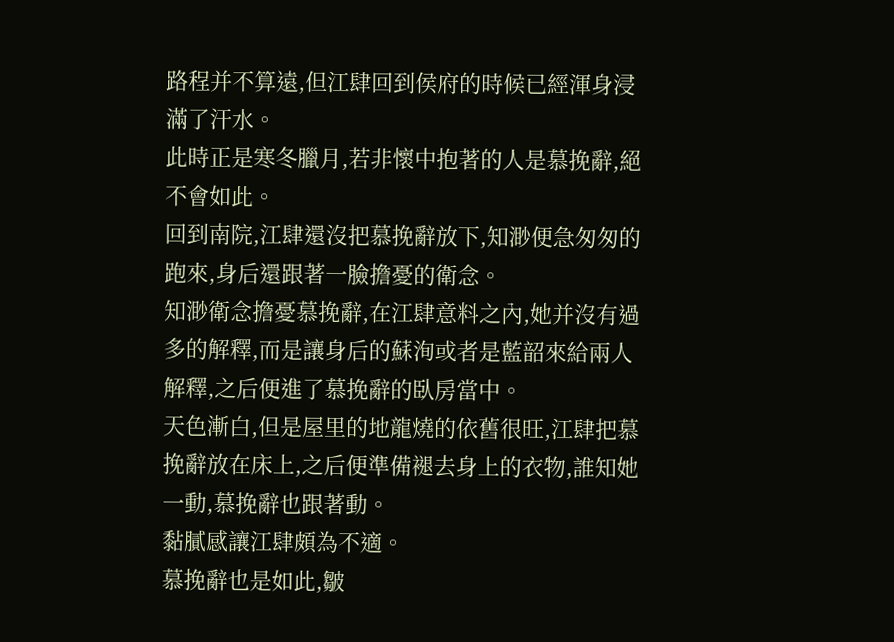路程并不算遠,但江肆回到侯府的時候已經渾身浸滿了汗水。
此時正是寒冬臘月,若非懷中抱著的人是慕挽辭,絕不會如此。
回到南院,江肆還沒把慕挽辭放下,知渺便急匆匆的跑來,身后還跟著一臉擔憂的衛念。
知渺衛念擔憂慕挽辭,在江肆意料之內,她并沒有過多的解釋,而是讓身后的蘇洵或者是藍韶來給兩人解釋,之后便進了慕挽辭的臥房當中。
天色漸白,但是屋里的地龍燒的依舊很旺,江肆把慕挽辭放在床上,之后便準備褪去身上的衣物,誰知她一動,慕挽辭也跟著動。
黏膩感讓江肆頗為不適。
慕挽辭也是如此,皺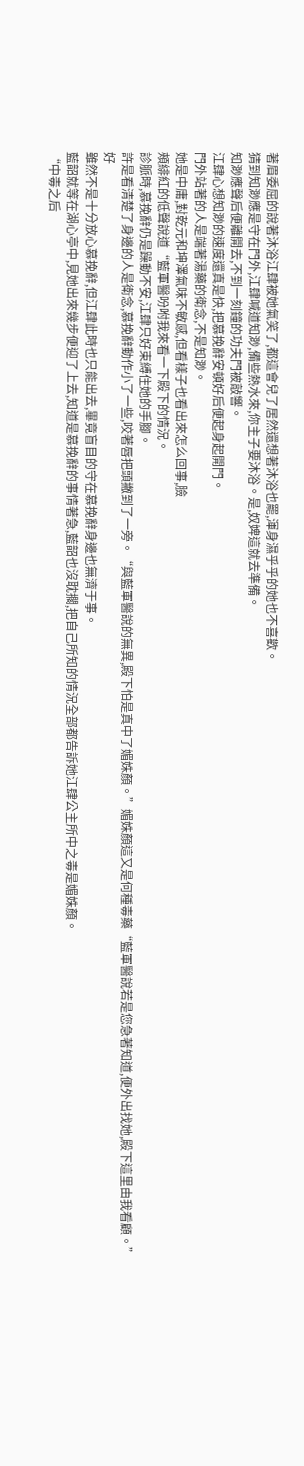著眉委屈的說著沐浴江肆被她氣笑了,都這會兒了居然還想著沐浴也罷,渾身濕乎乎的她也不喜歡。
猜到知渺應是守在門外,江肆喊道知渺,備些熱水來,你主子要沐浴。是,奴婢這就去準備。
知渺應聲后便離開去,不到一刻鐘的功夫門被敲響。
江肆心想知渺的速度還真是快,把慕挽辭安頓好后便起身起開門。
門外站著的人是端著湯藥的衛念,不是知渺。
她是中庸,對乾元和坤澤氣味不敏感,但看樣子也看出來怎么回事,臉
頰緋紅的低聲說道“藍軍醫吩咐我來看一下殿下的情況。
診脈時,慕挽辭仍是躁動不安,江肆只好束縛住她的手腳。
許是看清楚了身邊的人是衛念,慕挽辭動作小了一些,咬著唇把頭撇到了一旁。“與藍軍醫說的無異,殿下怕是真中了媚姝顏。”媚姝顏這又是何種毒藥“藍軍醫說若是您急著知道,便外出找她,殿下這里由我看顧。”
好
雖然不是十分放心慕挽辭,但江肆此時也只能出去,畢竟盲目的守在慕挽辭身邊也無濟于事。
藍韶就等在湖心亭中,見她出來幾步便迎了上去,知道是慕挽辭的事情著急,藍韶也沒耽擱,把自己所知的情況全部都告訴她江肆公主所中之毒是媚姝顏。
“中毒之后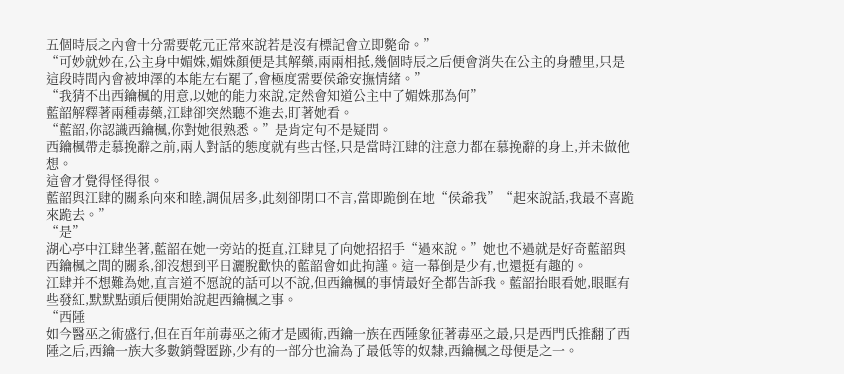五個時辰之內會十分需要乾元正常來說若是沒有標記會立即斃命。”
“可妙就妙在,公主身中媚姝,媚姝顏便是其解藥,兩兩相抵,幾個時辰之后便會消失在公主的身體里,只是這段時間內會被坤澤的本能左右罷了,會極度需要侯爺安撫情緒。”
“我猜不出西鑰楓的用意,以她的能力來說,定然會知道公主中了媚姝那為何”
藍韶解釋著兩種毒藥,江肆卻突然聽不進去,盯著她看。
“藍韶,你認識西鑰楓,你對她很熟悉。”是肯定句不是疑問。
西鑰楓帶走慕挽辭之前,兩人對話的態度就有些古怪,只是當時江肆的注意力都在慕挽辭的身上,并未做他想。
這會才覺得怪得很。
藍韶與江肆的關系向來和睦,調侃居多,此刻卻閉口不言,當即跪倒在地“侯爺我”“起來說話,我最不喜跪來跪去。”
“是”
湖心亭中江肆坐著,藍韶在她一旁站的挺直,江肆見了向她招招手“過來說。”她也不過就是好奇藍韶與西鑰楓之間的關系,卻沒想到平日灑脫歡快的藍韶會如此拘謹。這一幕倒是少有,也還挺有趣的。
江肆并不想難為她,直言道不愿說的話可以不說,但西鑰楓的事情最好全都告訴我。藍韶抬眼看她,眼眶有些發紅,默默點頭后便開始說起西鑰楓之事。
“西陲
如今醫巫之術盛行,但在百年前毒巫之術才是國術,西鑰一族在西陲象征著毒巫之最,只是西門氏推翻了西陲之后,西鑰一族大多數銷聲匿跡,少有的一部分也淪為了最低等的奴隸,西鑰楓之母便是之一。